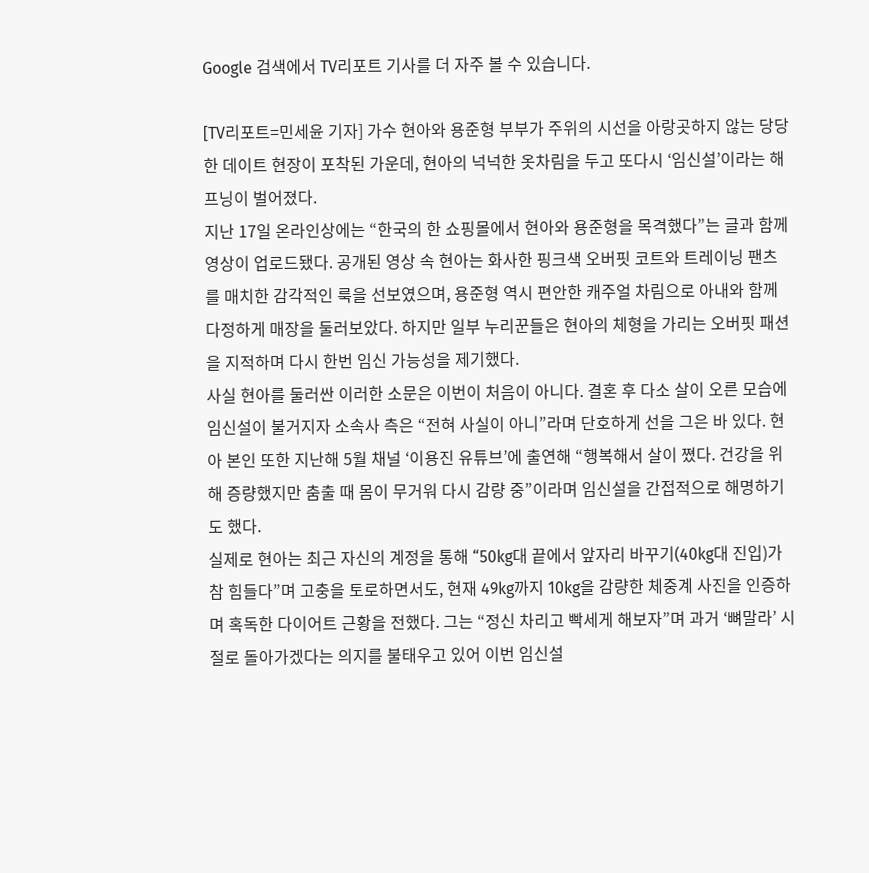Google 검색에서 TV리포트 기사를 더 자주 볼 수 있습니다.

[TV리포트=민세윤 기자] 가수 현아와 용준형 부부가 주위의 시선을 아랑곳하지 않는 당당한 데이트 현장이 포착된 가운데, 현아의 넉넉한 옷차림을 두고 또다시 ‘임신설’이라는 해프닝이 벌어졌다.
지난 17일 온라인상에는 “한국의 한 쇼핑몰에서 현아와 용준형을 목격했다”는 글과 함께 영상이 업로드됐다. 공개된 영상 속 현아는 화사한 핑크색 오버핏 코트와 트레이닝 팬츠를 매치한 감각적인 룩을 선보였으며, 용준형 역시 편안한 캐주얼 차림으로 아내와 함께 다정하게 매장을 둘러보았다. 하지만 일부 누리꾼들은 현아의 체형을 가리는 오버핏 패션을 지적하며 다시 한번 임신 가능성을 제기했다.
사실 현아를 둘러싼 이러한 소문은 이번이 처음이 아니다. 결혼 후 다소 살이 오른 모습에 임신설이 불거지자 소속사 측은 “전혀 사실이 아니”라며 단호하게 선을 그은 바 있다. 현아 본인 또한 지난해 5월 채널 ‘이용진 유튜브’에 출연해 “행복해서 살이 쪘다. 건강을 위해 증량했지만 춤출 때 몸이 무거워 다시 감량 중”이라며 임신설을 간접적으로 해명하기도 했다.
실제로 현아는 최근 자신의 계정을 통해 “50kg대 끝에서 앞자리 바꾸기(40kg대 진입)가 참 힘들다”며 고충을 토로하면서도, 현재 49kg까지 10kg을 감량한 체중계 사진을 인증하며 혹독한 다이어트 근황을 전했다. 그는 “정신 차리고 빡세게 해보자”며 과거 ‘뼈말라’ 시절로 돌아가겠다는 의지를 불태우고 있어 이번 임신설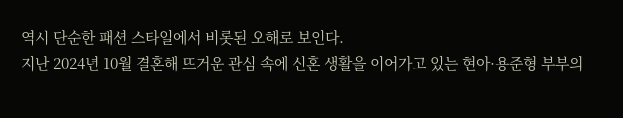역시 단순한 패션 스타일에서 비롯된 오해로 보인다.
지난 2024년 10월 결혼해 뜨거운 관심 속에 신혼 생활을 이어가고 있는 현아·용준형 부부의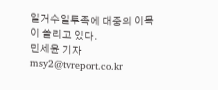일거수일투족에 대중의 이목이 쏠리고 있다.
민세윤 기자 msy2@tvreport.co.kr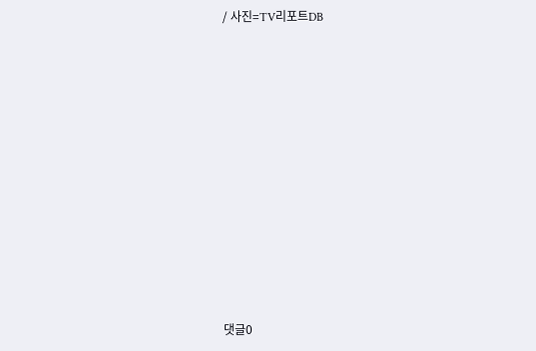/ 사진=TV리포트DB

















댓글0